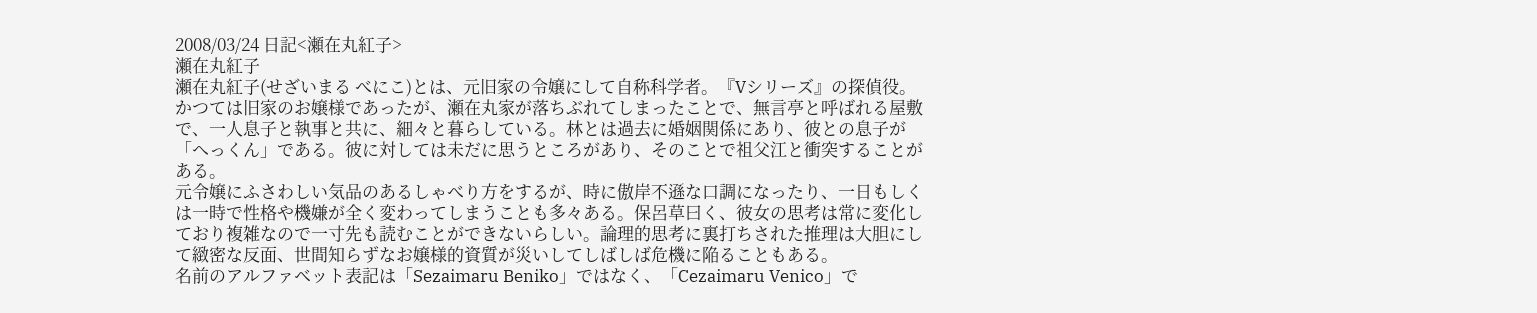2008/03/24 日記<瀬在丸紅子>
瀬在丸紅子
瀬在丸紅子(せざいまる べにこ)とは、元旧家の令嬢にして自称科学者。『Vシリーズ』の探偵役。
かつては旧家のお嬢様であったが、瀬在丸家が落ちぶれてしまったことで、無言亭と呼ばれる屋敷で、一人息子と執事と共に、細々と暮らしている。林とは過去に婚姻関係にあり、彼との息子が「へっくん」である。彼に対しては未だに思うところがあり、そのことで祖父江と衝突することがある。
元令嬢にふさわしい気品のあるしゃべり方をするが、時に傲岸不遜な口調になったり、一日もしくは一時で性格や機嫌が全く変わってしまうことも多々ある。保呂草曰く、彼女の思考は常に変化しており複雑なので一寸先も読むことができないらしい。論理的思考に裏打ちされた推理は大胆にして緻密な反面、世間知らずなお嬢様的資質が災いしてしばしば危機に陥ることもある。
名前のアルファベット表記は「Sezaimaru Beniko」ではなく、「Cezaimaru Venico」で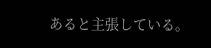あると主張している。